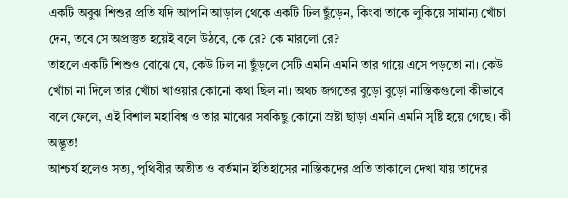একটি অবুঝ শিশুর প্রতি যদি আপনি আড়াল থেকে একটি ঢিল ছুঁড়েন, কিংবা তাকে লুকিয়ে সামান্য খোঁচা দেন, তবে সে অপ্রস্তুত হয়েই বলে উঠবে, কে রে? কে মারলো রে?
তাহলে একটি শিশুও বোঝে যে, কেউ ঢিল না ছুঁড়লে সেটি এমনি এমনি তার গায়ে এসে পড়তো না। কেউ খোঁচা না দিলে তার খোঁচা খাওয়ার কোনো কথা ছিল না। অথচ জগতের বুড়ো বুড়ো নাস্তিকগুলো কীভাবে বলে ফেলে, এই বিশাল মহাবিশ্ব ও তার মাঝের সবকিছু কোনো স্রষ্টা ছাড়া এমনি এমনি সৃষ্টি হয়ে গেছে। কী অদ্ভূত!
আশ্চর্য হলেও সত্য, পৃথিবীর অতীত ও বর্তমান ইতিহাসের নাস্তিকদের প্রতি তাকালে দেখা যায় তাদের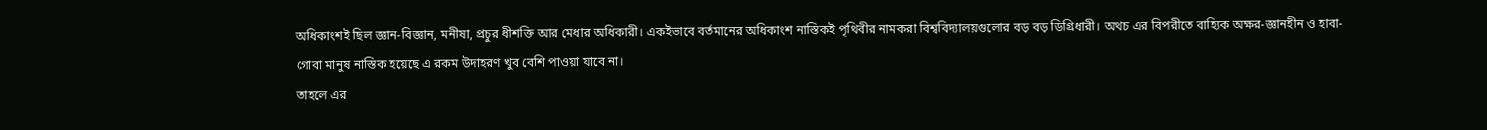অধিকাংশই ছিল জ্ঞান-বিজ্ঞান, মনীষা, প্রচুর ধীশক্তি আর মেধার অধিকারী। একইভাবে বর্তমানের অধিকাংশ নাস্তিকই পৃথিবীর নামকরা বিশ্ববিদ্যালয়গুলোর বড় বড় ডিগ্রিধারী। অথচ এর বিপরীতে বাহ্যিক অক্ষর-জ্ঞানহীন ও হাবা-গোবা মানুষ নাস্তিক হয়েছে এ রকম উদাহরণ খুব বেশি পাওয়া যাবে না।
তাহলে এর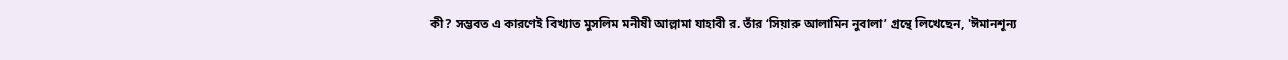কী? সম্ভবত এ কারণেই বিখ্যাত মুসলিম মনীষী আল্লামা যাহাবী র. তাঁর ‘সিয়ারু আলামিন নুবালা’ গ্রন্থে লিখেছেন, 'ঈমানশূন্য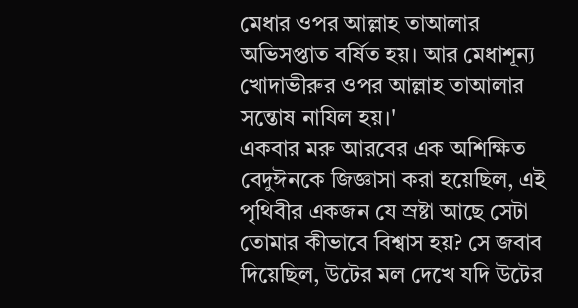মেধার ওপর আল্লাহ তাআলার অভিসপ্তাত বর্ষিত হয়। আর মেধাশূন্য খোদাভীরুর ওপর আল্লাহ তাআলার সন্তোষ নাযিল হয়।'
একবার মরু আরবের এক অশিক্ষিত বেদুঈনকে জিজ্ঞাসা করা হয়েছিল, এই পৃথিবীর একজন যে স্রষ্টা আছে সেটা তোমার কীভাবে বিশ্বাস হয়? সে জবাব দিয়েছিল, উটের মল দেখে যদি উটের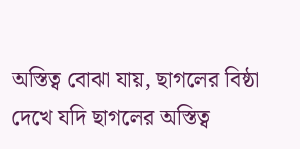অস্তিত্ব বোঝা যায়, ছাগলের বিষ্ঠা দেখে যদি ছাগলের অস্তিত্ব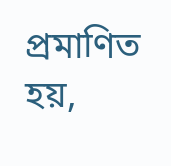প্রমাণিত হয়,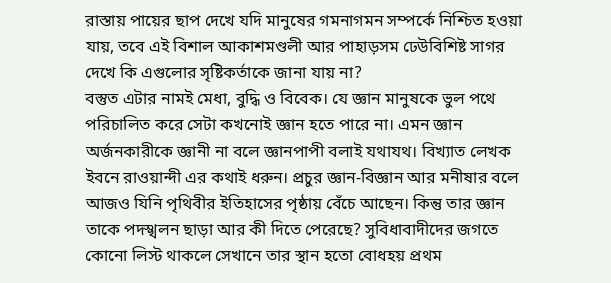রাস্তায় পায়ের ছাপ দেখে যদি মানুষের গমনাগমন সম্পর্কে নিশ্চিত হওয়া যায়, তবে এই বিশাল আকাশমণ্ডলী আর পাহাড়সম ঢেউবিশিষ্ট সাগর দেখে কি এগুলোর সৃষ্টিকর্তাকে জানা যায় না?
বস্তুত এটার নামই মেধা, বুদ্ধি ও বিবেক। যে জ্ঞান মানুষকে ভুল পথে পরিচালিত করে সেটা কখনোই জ্ঞান হতে পারে না। এমন জ্ঞান অর্জনকারীকে জ্ঞানী না বলে জ্ঞানপাপী বলাই যথাযথ। বিখ্যাত লেখক ইবনে রাওয়ান্দী এর কথাই ধরুন। প্রচুর জ্ঞান-বিজ্ঞান আর মনীষার বলে আজও যিনি পৃথিবীর ইতিহাসের পৃষ্ঠায় বেঁচে আছেন। কিন্তু তার জ্ঞান তাকে পদস্খলন ছাড়া আর কী দিতে পেরেছে? সুবিধাবাদীদের জগতে কোনো লিস্ট থাকলে সেখানে তার স্থান হতো বোধহয় প্রথম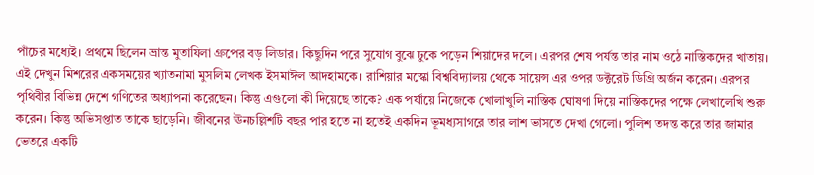পাঁচের মধ্যেই। প্রথমে ছিলেন ভ্রান্ত মুতাযিলা গ্রুপের বড় লিডার। কিছুদিন পরে সুযোগ বুঝে ঢুকে পড়েন শিয়াদের দলে। এরপর শেষ পর্যন্ত তার নাম ওঠে নাস্তিকদের খাতায়।
এই দেখুন মিশরের একসময়ের খ্যাতনামা মুসলিম লেখক ইসমাঈল আদহামকে। রাশিয়ার মস্কো বিশ্ববিদ্যালয় থেকে সায়েন্স এর ওপর ডক্টরেট ডিগ্রি অর্জন করেন। এরপর পৃথিবীর বিভিন্ন দেশে গণিতের অধ্যাপনা করেছেন। কিন্তু এগুলো কী দিয়েছে তাকে? এক পর্যায়ে নিজেকে খোলাখুলি নাস্তিক ঘোষণা দিয়ে নাস্তিকদের পক্ষে লেখালেখি শুরু করেন। কিন্তু অভিসপ্তাত তাকে ছাড়েনি। জীবনের ঊনচল্লিশটি বছর পার হতে না হতেই একদিন ভূমধ্যসাগরে তার লাশ ভাসতে দেখা গেলো। পুলিশ তদন্ত করে তার জামার ভেতরে একটি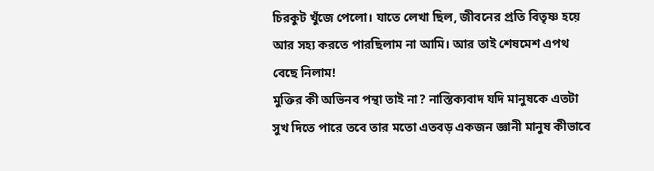চিরকুট খুঁজে পেলো। যাতে লেখা ছিল, জীবনের প্রতি বিতৃষ্ণ হয়ে আর সহ্য করতে পারছিলাম না আমি। আর তাই শেষমেশ এপথ বেছে নিলাম!
মুক্তির কী অভিনব পন্থা তাই না? নাস্তিক্যবাদ যদি মানুষকে এতটা সুখ দিতে পারে তবে তার মতো এতবড় একজন জ্ঞানী মানুষ কীভাবে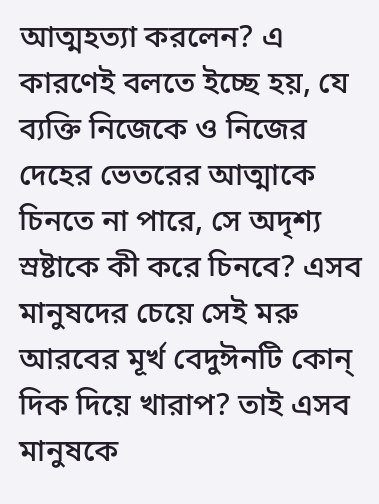আত্মহত্যা করলেন? এ কারণেই বলতে ইচ্ছে হয়, যে ব্যক্তি নিজেকে ও নিজের দেহের ভেতরের আত্মাকে চিনতে না পারে, সে অদৃশ্য স্রষ্টাকে কী করে চিনবে? এসব মানুষদের চেয়ে সেই মরু আরবের মূর্খ বেদুঈনটি কোন্ দিক দিয়ে খারাপ? তাই এসব মানুষকে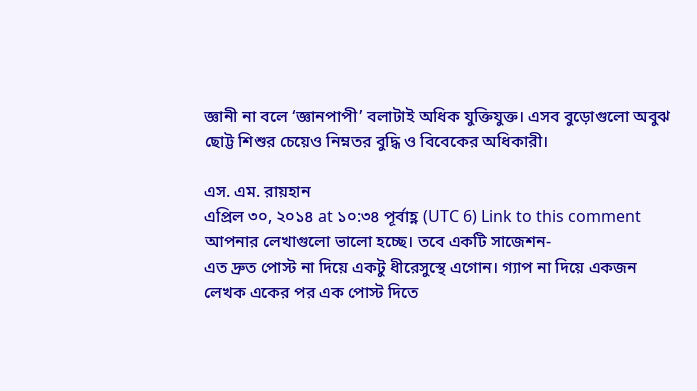জ্ঞানী না বলে ‘জ্ঞানপাপী’ বলাটাই অধিক যুক্তিযুক্ত। এসব বুড়োগুলো অবুঝ ছোট্ট শিশুর চেয়েও নিম্নতর বুদ্ধি ও বিবেকের অধিকারী।

এস. এম. রায়হান
এপ্রিল ৩০, ২০১৪ at ১০:৩৪ পূর্বাহ্ণ (UTC 6) Link to this comment
আপনার লেখাগুলো ভালো হচ্ছে। তবে একটি সাজেশন-
এত দ্রুত পোস্ট না দিয়ে একটু ধীরেসুস্থে এগোন। গ্যাপ না দিয়ে একজন লেখক একের পর এক পোস্ট দিতে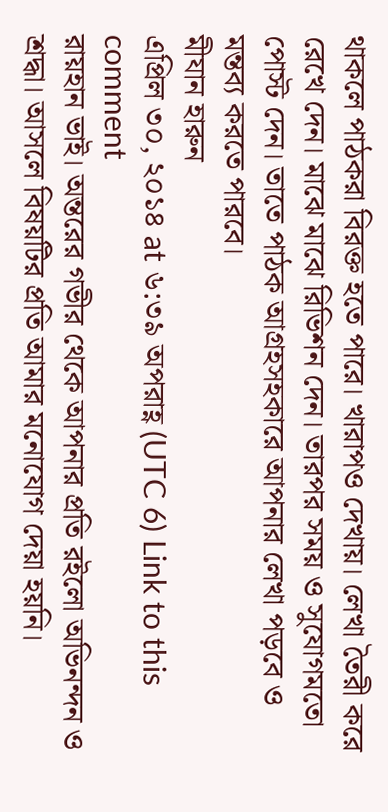থাকলে পাঠকরা বিরক্ত হতে পারে। খারাপও দেখায়। লেখা তৈরী করে রেখে দেন। মাঝে মাঝে রিভিশন দেন। তারপর সময় ও সুযোগমতো পোস্ট দেন। তাতে পাঠক আগ্রহসহকারে আপনার লেখা পড়বে ও মন্তব্য করতে পারবে।
মীযান হারুন
এপ্রিল ৩০, ২০১৪ at ৬:৩৯ অপরাহ্ণ (UTC 6) Link to this comment
রায়হান ভাই। অন্তরের গভীর থেকে আপনার প্রতি রইলো অভিনন্দন ও শ্রদ্ধা। আসলে বিষয়টির প্রতি আমার মনোযোগ দেয়া হয়নি।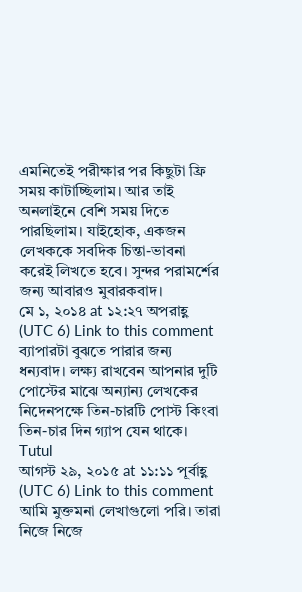এমনিতেই পরীক্ষার পর কিছুটা ফ্রি সময় কাটাচ্ছিলাম। আর তাই অনলাইনে বেশি সময় দিতে পারছিলাম। যাইহোক, একজন লেখককে সবদিক চিন্তা-ভাবনা করেই লিখতে হবে। সুন্দর পরামর্শের জন্য আবারও মুবারকবাদ।
মে ১, ২০১৪ at ১২:২৭ অপরাহ্ণ (UTC 6) Link to this comment
ব্যাপারটা বুঝতে পারার জন্য ধন্যবাদ। লক্ষ্য রাখবেন আপনার দুটি পোস্টের মাঝে অন্যান্য লেখকের নিদেনপক্ষে তিন-চারটি পোস্ট কিংবা তিন-চার দিন গ্যাপ যেন থাকে।
Tutul
আগস্ট ২৯, ২০১৫ at ১১:১১ পূর্বাহ্ণ (UTC 6) Link to this comment
আমি মুক্তমনা লেখাগুলো পরি। তারা নিজে নিজে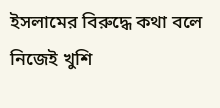ইসলামের বিরুদ্ধে কথা বলে নিজেই খুশি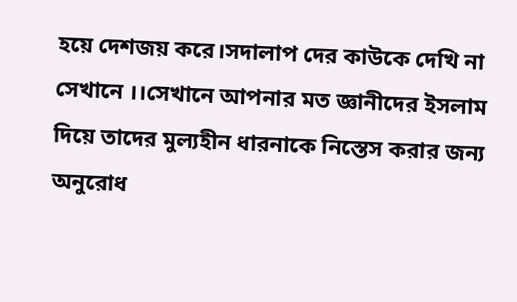হয়ে দেশজয় করে।সদালাপ দের কাউকে দেখি না সেখানে ।।সেখানে আপনার মত জ্ঞানীদের ইসলাম দিয়ে তাদের মুল্যহীন ধারনাকে নিস্তেস করার জন্য অনুরোধ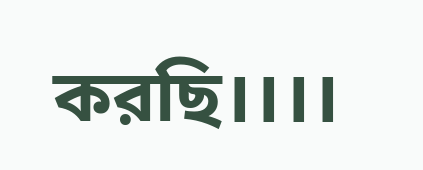করছি।।।।